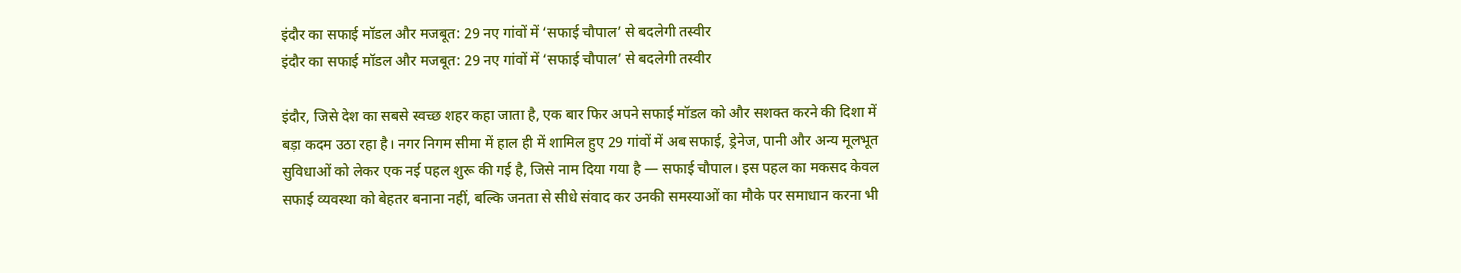इंदौर का सफाई मॉडल और मजबूत: 29 नए गांवों में ‘सफाई चौपाल’ से बदलेगी तस्वीर
इंदौर का सफाई मॉडल और मजबूत: 29 नए गांवों में ‘सफाई चौपाल’ से बदलेगी तस्वीर

इंदौर, जिसे देश का सबसे स्वच्छ शहर कहा जाता है, एक बार फिर अपने सफाई मॉडल को और सशक्त करने की दिशा में बड़ा कदम उठा रहा है। नगर निगम सीमा में हाल ही में शामिल हुए 29 गांवों में अब सफाई, ड्रेनेज, पानी और अन्य मूलभूत सुविधाओं को लेकर एक नई पहल शुरू की गई है, जिसे नाम दिया गया है — सफाई चौपाल। इस पहल का मकसद केवल सफाई व्यवस्था को बेहतर बनाना नहीं, बल्कि जनता से सीधे संवाद कर उनकी समस्याओं का मौके पर समाधान करना भी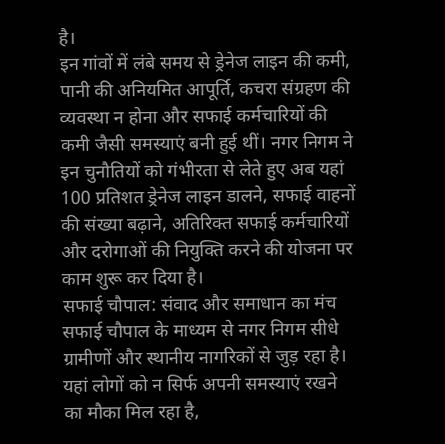है।
इन गांवों में लंबे समय से ड्रेनेज लाइन की कमी, पानी की अनियमित आपूर्ति, कचरा संग्रहण की व्यवस्था न होना और सफाई कर्मचारियों की कमी जैसी समस्याएं बनी हुई थीं। नगर निगम ने इन चुनौतियों को गंभीरता से लेते हुए अब यहां 100 प्रतिशत ड्रेनेज लाइन डालने, सफाई वाहनों की संख्या बढ़ाने, अतिरिक्त सफाई कर्मचारियों और दरोगाओं की नियुक्ति करने की योजना पर काम शुरू कर दिया है।
सफाई चौपाल: संवाद और समाधान का मंच
सफाई चौपाल के माध्यम से नगर निगम सीधे ग्रामीणों और स्थानीय नागरिकों से जुड़ रहा है। यहां लोगों को न सिर्फ अपनी समस्याएं रखने का मौका मिल रहा है,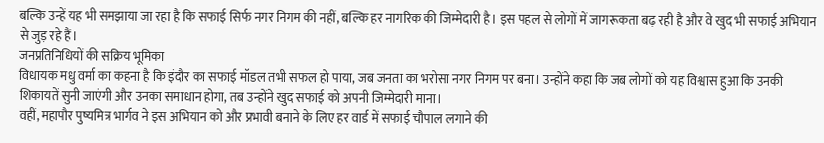बल्कि उन्हें यह भी समझाया जा रहा है कि सफाई सिर्फ नगर निगम की नहीं, बल्कि हर नागरिक की जिम्मेदारी है। इस पहल से लोगों में जागरूकता बढ़ रही है और वे खुद भी सफाई अभियान से जुड़ रहे हैं।
जनप्रतिनिधियों की सक्रिय भूमिका
विधायक मधु वर्मा का कहना है कि इंदौर का सफाई मॉडल तभी सफल हो पाया, जब जनता का भरोसा नगर निगम पर बना। उन्होंने कहा कि जब लोगों को यह विश्वास हुआ कि उनकी शिकायतें सुनी जाएंगी और उनका समाधान होगा, तब उन्होंने खुद सफाई को अपनी जिम्मेदारी माना।
वहीं, महापौर पुष्यमित्र भार्गव ने इस अभियान को और प्रभावी बनाने के लिए हर वार्ड में सफाई चौपाल लगाने की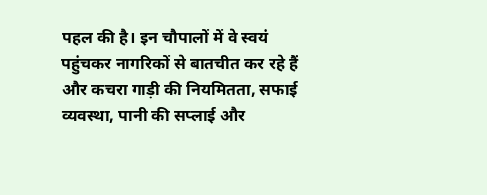पहल की है। इन चौपालों में वे स्वयं पहुंचकर नागरिकों से बातचीत कर रहे हैं और कचरा गाड़ी की नियमितता, सफाई व्यवस्था, पानी की सप्लाई और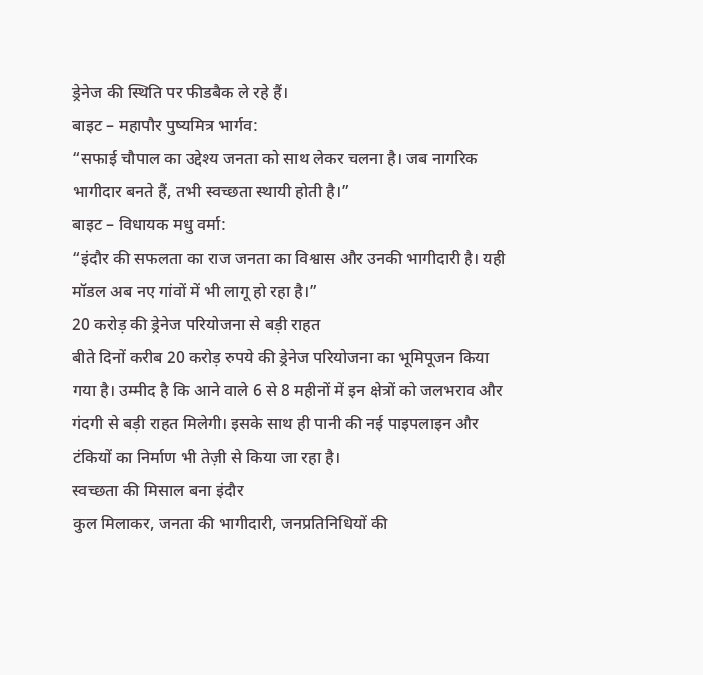ड्रेनेज की स्थिति पर फीडबैक ले रहे हैं।
बाइट – महापौर पुष्यमित्र भार्गव:
“सफाई चौपाल का उद्देश्य जनता को साथ लेकर चलना है। जब नागरिक भागीदार बनते हैं, तभी स्वच्छता स्थायी होती है।”
बाइट – विधायक मधु वर्मा:
“इंदौर की सफलता का राज जनता का विश्वास और उनकी भागीदारी है। यही मॉडल अब नए गांवों में भी लागू हो रहा है।”
20 करोड़ की ड्रेनेज परियोजना से बड़ी राहत
बीते दिनों करीब 20 करोड़ रुपये की ड्रेनेज परियोजना का भूमिपूजन किया गया है। उम्मीद है कि आने वाले 6 से 8 महीनों में इन क्षेत्रों को जलभराव और गंदगी से बड़ी राहत मिलेगी। इसके साथ ही पानी की नई पाइपलाइन और टंकियों का निर्माण भी तेज़ी से किया जा रहा है।
स्वच्छता की मिसाल बना इंदौर
कुल मिलाकर, जनता की भागीदारी, जनप्रतिनिधियों की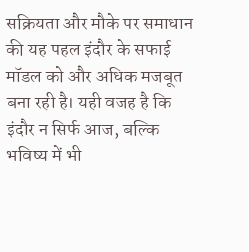सक्रियता और मौके पर समाधान की यह पहल इंदौर के सफाई मॉडल को और अधिक मजबूत बना रही है। यही वजह है कि इंदौर न सिर्फ आज, बल्कि भविष्य में भी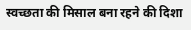स्वच्छता की मिसाल बना रहने की दिशा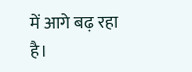में आगे बढ़ रहा है।